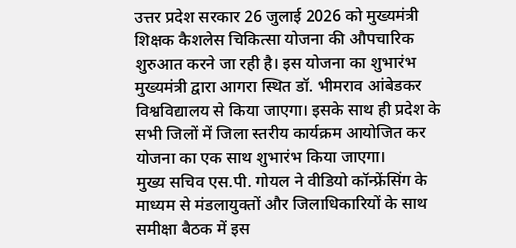उत्तर प्रदेश सरकार 26 जुलाई 2026 को मुख्यमंत्री शिक्षक कैशलेस चिकित्सा योजना की औपचारिक शुरुआत करने जा रही है। इस योजना का शुभारंभ मुख्यमंत्री द्वारा आगरा स्थित डॉ. भीमराव आंबेडकर विश्वविद्यालय से किया जाएगा। इसके साथ ही प्रदेश के सभी जिलों में जिला स्तरीय कार्यक्रम आयोजित कर योजना का एक साथ शुभारंभ किया जाएगा।
मुख्य सचिव एस.पी. गोयल ने वीडियो कॉन्फ्रेंसिंग के माध्यम से मंडलायुक्तों और जिलाधिकारियों के साथ समीक्षा बैठक में इस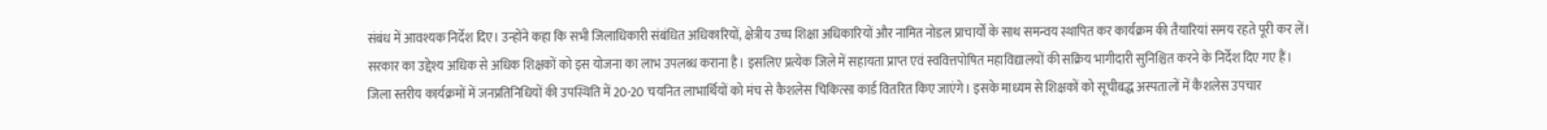संबंध में आवश्यक निर्देश दिए। उन्होंने कहा कि सभी जिलाधिकारी संबंधित अधिकारियों, क्षेत्रीय उच्च शिक्षा अधिकारियों और नामित नोडल प्राचार्यों के साथ समन्वय स्थापित कर कार्यक्रम की तैयारियां समय रहते पूरी कर लें।
सरकार का उद्देश्य अधिक से अधिक शिक्षकों को इस योजना का लाभ उपलब्ध कराना है। इसलिए प्रत्येक जिले में सहायता प्राप्त एवं स्ववित्तपोषित महाविद्यालयों की सक्रिय भागीदारी सुनिश्चित करने के निर्देश दिए गए हैं।
जिला स्तरीय कार्यक्रमों में जनप्रतिनिधियों की उपस्थिति में 20-20 चयनित लाभार्थियों को मंच से कैशलेस चिकित्सा कार्ड वितरित किए जाएंगे। इसके माध्यम से शिक्षकों को सूचीबद्ध अस्पतालों में कैशलेस उपचार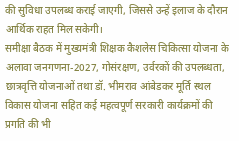की सुविधा उपलब्ध कराई जाएगी, जिससे उन्हें इलाज के दौरान आर्थिक राहत मिल सकेगी।
समीक्षा बैठक में मुख्यमंत्री शिक्षक कैशलेस चिकित्सा योजना के अलावा जनगणना-2027, गोसंरक्षण, उर्वरकों की उपलब्धता, छात्रवृत्ति योजनाओं तथा डॉ. भीमराव आंबेडकर मूर्ति स्थल विकास योजना सहित कई महत्वपूर्ण सरकारी कार्यक्रमों की प्रगति की भी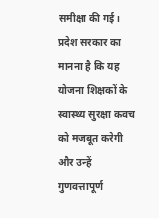समीक्षा की गई।
प्रदेश सरकार का मानना है कि यह योजना शिक्षकों के स्वास्थ्य सुरक्षा कवच को मजबूत करेगी और उन्हें गुणवत्तापूर्ण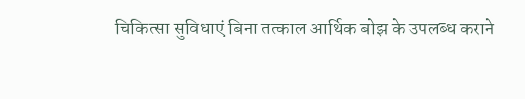चिकित्सा सुविधाएं बिना तत्काल आर्थिक बोझ के उपलब्ध कराने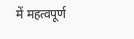में महत्वपूर्ण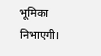भूमिका निभाएगी।